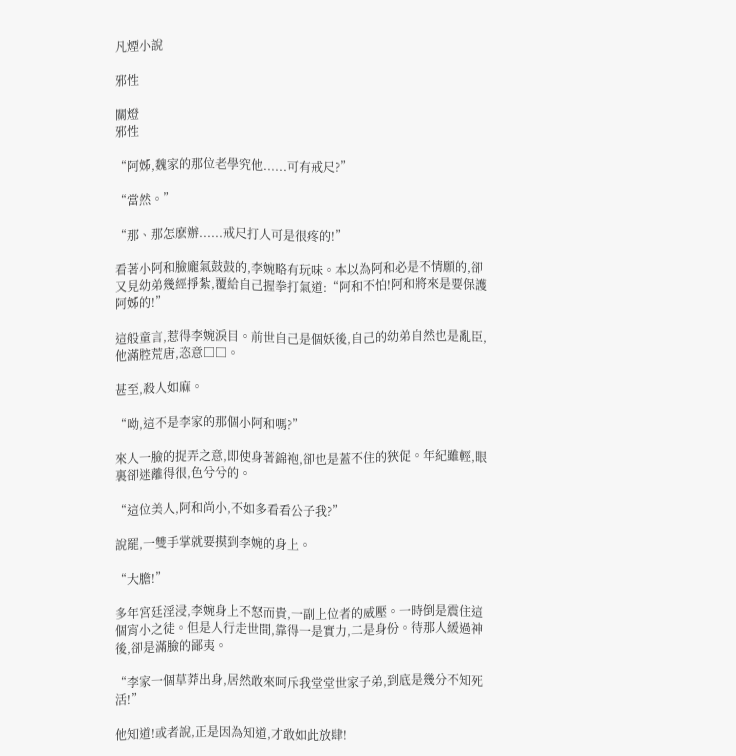凡煙小說

邪性

關燈
邪性

“阿姊,魏家的那位老學究他......可有戒尺?”

“當然。”

“那、那怎麽辦......戒尺打人可是很疼的!”

看著小阿和臉龐氣鼓鼓的,李婉略有玩味。本以為阿和必是不情願的,卻又見幼弟幾經掙紮,覆給自己握拳打氣道:“阿和不怕!阿和將來是要保護阿姊的!”

這般童言,惹得李婉淚目。前世自己是個妖後,自己的幼弟自然也是亂臣,他滿腔荒唐,恣意□□。

甚至,殺人如麻。

“呦,這不是李家的那個小阿和嗎?”

來人一臉的捉弄之意,即使身著錦袍,卻也是蓋不住的狹促。年紀雖輕,眼裏卻迷離得很,色兮兮的。

“這位美人,阿和尚小,不如多看看公子我?”

說罷,一雙手掌就要摸到李婉的身上。

“大膽!”

多年宮廷淫浸,李婉身上不怒而貴,一副上位者的威壓。一時倒是震住這個宵小之徒。但是人行走世間,靠得一是實力,二是身份。待那人緩過神後,卻是滿臉的鄙夷。

“李家一個草莽出身,居然敢來呵斥我堂堂世家子弟,到底是幾分不知死活!”

他知道!或者說,正是因為知道,才敢如此放肆!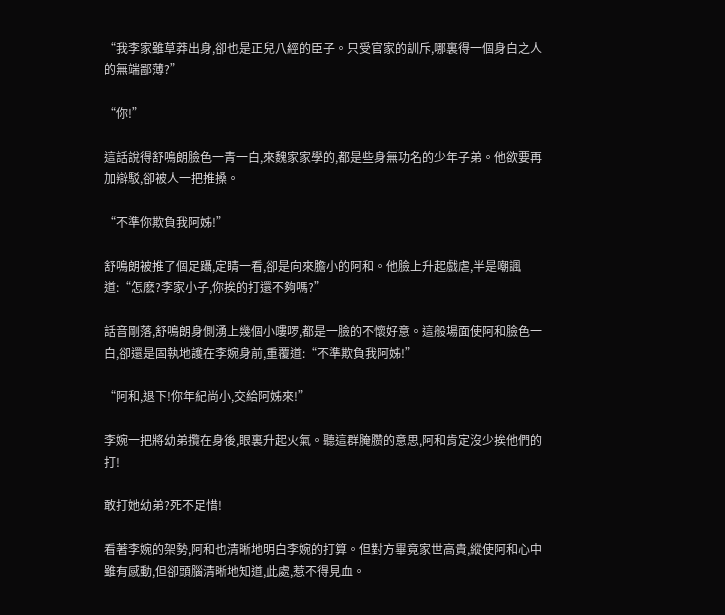“我李家雖草莽出身,卻也是正兒八經的臣子。只受官家的訓斥,哪裏得一個身白之人的無端鄙薄?”

“你!”

這話說得舒鳴朗臉色一青一白,來魏家家學的,都是些身無功名的少年子弟。他欲要再加辯駁,卻被人一把推搡。

“不準你欺負我阿姊!”

舒鳴朗被推了個足躡,定睛一看,卻是向來膽小的阿和。他臉上升起戲虐,半是嘲諷道:“怎麽?李家小子,你挨的打還不夠嗎?”

話音剛落,舒鳴朗身側湧上幾個小嘍啰,都是一臉的不懷好意。這般場面使阿和臉色一白,卻還是固執地護在李婉身前,重覆道:“不準欺負我阿姊!”

“阿和,退下!你年紀尚小,交給阿姊來!”

李婉一把將幼弟攬在身後,眼裏升起火氣。聽這群腌臜的意思,阿和肯定沒少挨他們的打!

敢打她幼弟?死不足惜!

看著李婉的架勢,阿和也清晰地明白李婉的打算。但對方畢竟家世高貴,縱使阿和心中雖有感動,但卻頭腦清晰地知道,此處,惹不得見血。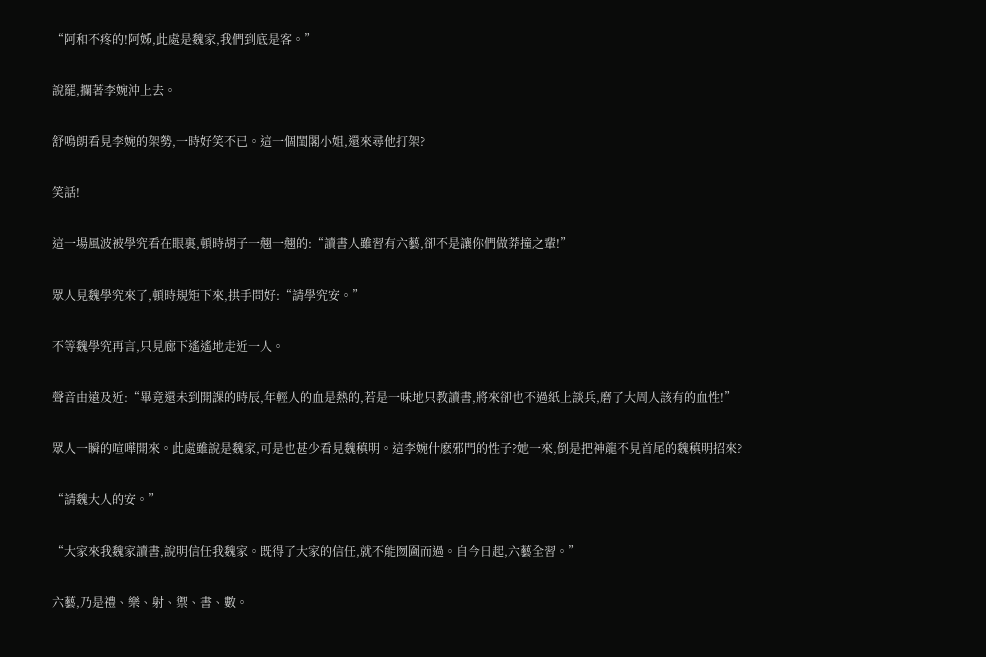“阿和不疼的!阿姊,此處是魏家,我們到底是客。”

說罷,攔著李婉沖上去。

舒鳴朗看見李婉的架勢,一時好笑不已。這一個閨閣小姐,還來尋他打架?

笑話!

這一場風波被學究看在眼裏,頓時胡子一翹一翹的:“讀書人雖習有六藝,卻不是讓你們做莽撞之輩!”

眾人見魏學究來了,頓時規矩下來,拱手問好:“請學究安。”

不等魏學究再言,只見廊下遙遙地走近一人。

聲音由遠及近:“畢竟還未到開課的時辰,年輕人的血是熱的,若是一味地只教讀書,將來卻也不過紙上談兵,磨了大周人該有的血性!”

眾人一瞬的喧嘩開來。此處雖說是魏家,可是也甚少看見魏稹明。這李婉什麽邪門的性子?她一來,倒是把神龍不見首尾的魏稹明招來?

“請魏大人的安。”

“大家來我魏家讀書,說明信任我魏家。既得了大家的信任,就不能囫圇而過。自今日起,六藝全習。”

六藝,乃是禮、樂、射、禦、書、數。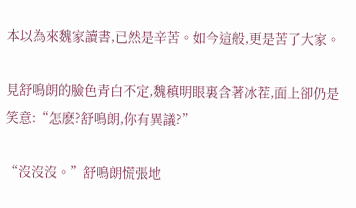本以為來魏家讀書,已然是辛苦。如今這般,更是苦了大家。

見舒鳴朗的臉色青白不定,魏稹明眼裏含著冰茬,面上卻仍是笑意:“怎麽?舒鳴朗,你有異議?”

“沒沒沒。”舒鳴朗慌張地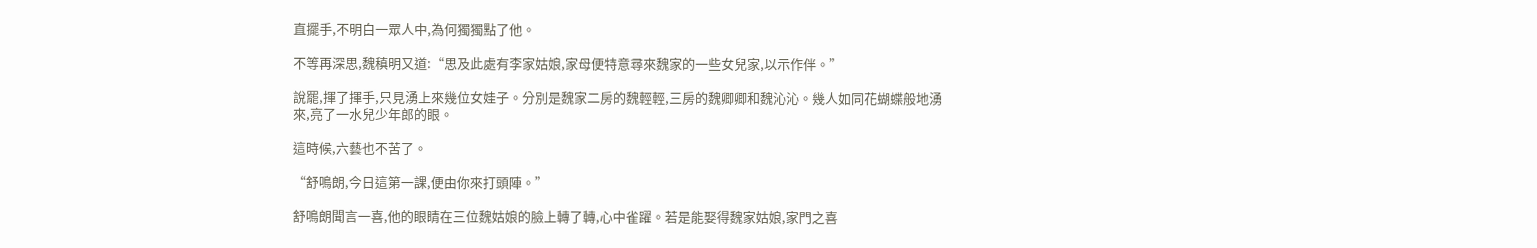直擺手,不明白一眾人中,為何獨獨點了他。

不等再深思,魏稹明又道:“思及此處有李家姑娘,家母便特意尋來魏家的一些女兒家,以示作伴。”

說罷,揮了揮手,只見湧上來幾位女娃子。分別是魏家二房的魏輕輕,三房的魏卿卿和魏沁沁。幾人如同花蝴蝶般地湧來,亮了一水兒少年郎的眼。

這時候,六藝也不苦了。

“舒鳴朗,今日這第一課,便由你來打頭陣。”

舒鳴朗聞言一喜,他的眼睛在三位魏姑娘的臉上轉了轉,心中雀躍。若是能娶得魏家姑娘,家門之喜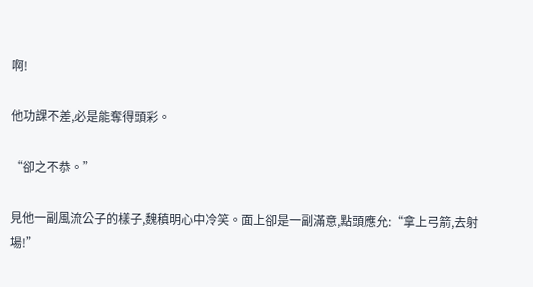啊!

他功課不差,必是能奪得頭彩。

“卻之不恭。”

見他一副風流公子的樣子,魏稹明心中冷笑。面上卻是一副滿意,點頭應允:“拿上弓箭,去射場!”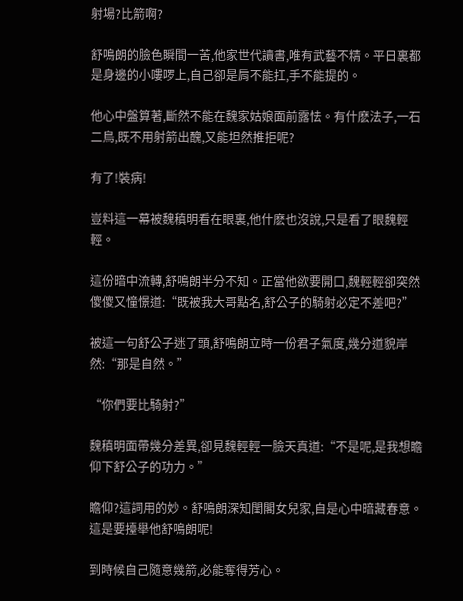射場?比箭啊?

舒鳴朗的臉色瞬間一苦,他家世代讀書,唯有武藝不精。平日裏都是身邊的小嘍啰上,自己卻是肩不能扛,手不能提的。

他心中盤算著,斷然不能在魏家姑娘面前露怯。有什麽法子,一石二鳥,既不用射箭出醜,又能坦然推拒呢?

有了!裝病!

豈料這一幕被魏稹明看在眼裏,他什麽也沒說,只是看了眼魏輕輕。

這份暗中流轉,舒鳴朗半分不知。正當他欲要開口,魏輕輕卻突然傻傻又憧憬道:“既被我大哥點名,舒公子的騎射必定不差吧?”

被這一句舒公子迷了頭,舒鳴朗立時一份君子氣度,幾分道貌岸然:“那是自然。”

“你們要比騎射?”

魏稹明面帶幾分差異,卻見魏輕輕一臉天真道:“不是呢,是我想瞻仰下舒公子的功力。”

瞻仰?這詞用的妙。舒鳴朗深知閨閣女兒家,自是心中暗藏春意。這是要擡舉他舒鳴朗呢!

到時候自己隨意幾箭,必能奪得芳心。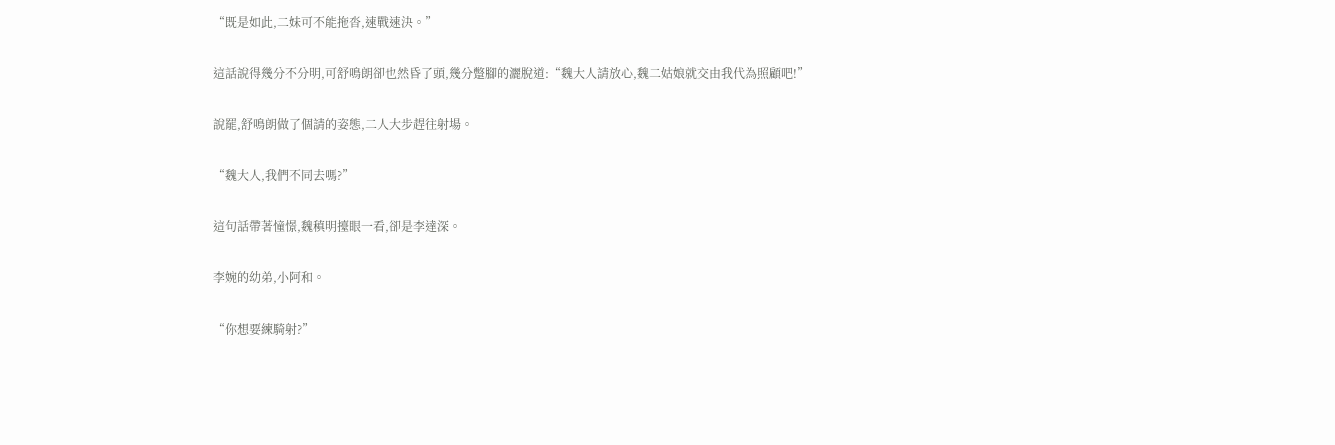“既是如此,二妹可不能拖沓,速戰速決。”

這話說得幾分不分明,可舒鳴朗卻也然昏了頭,幾分蹩腳的灑脫道:“魏大人請放心,魏二姑娘就交由我代為照顧吧!”

說罷,舒鳴朗做了個請的姿態,二人大步趕往射場。

“魏大人,我們不同去嗎?”

這句話帶著憧憬,魏稹明擡眼一看,卻是李達深。

李婉的幼弟,小阿和。

“你想要練騎射?”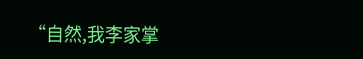“自然,我李家掌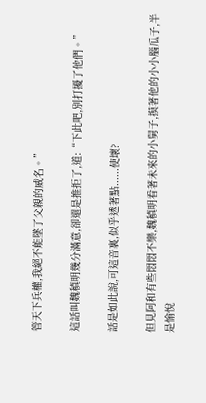管天下兵權,我絕不能墜了父親的威名。”

這話叫魏稹明幾分滿意,卻還是推拒了,道:“下此吧,別打擾了他們。”

話是如此說,可這音裏,似乎透著點......使壞?

但見阿和有些悶悶不樂,魏稹明看著未來的小舅子,摸著他的小小腦瓜子,半是愉悅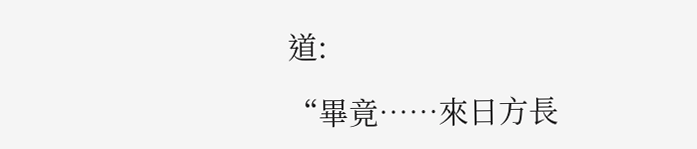道:

“畢竟……來日方長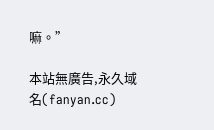嘛。”

本站無廣告,永久域名(fanyan.cc)